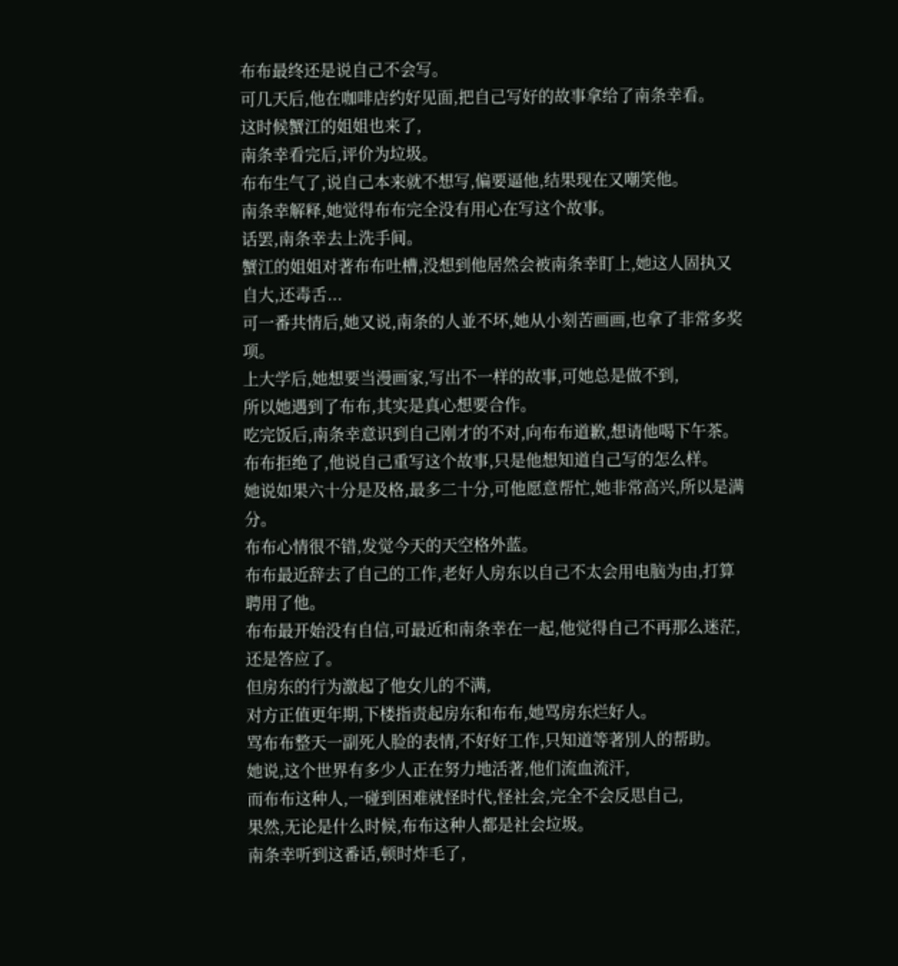布布最终还是说自己不会写。
可几天后,他在咖啡店约好见面,把自己写好的故事拿给了南条幸看。
这时候蟹江的姐姐也来了,
南条幸看完后,评价为垃圾。
布布生气了,说自己本来就不想写,偏要逼他,结果现在又嘲笑他。
南条幸解释,她觉得布布完全没有用心在写这个故事。
话罢,南条幸去上洗手间。
蟹江的姐姐对著布布吐槽,没想到他居然会被南条幸盯上,她这人固执又自大,还毒舌...
可一番共情后,她又说,南条的人並不坏,她从小刻苦画画,也拿了非常多奖项。
上大学后,她想要当漫画家,写出不一样的故事,可她总是做不到,
所以她遇到了布布,其实是真心想要合作。
吃完饭后,南条幸意识到自己刚才的不对,向布布道歉,想请他喝下午茶。
布布拒绝了,他说自己重写这个故事,只是他想知道自己写的怎么样。
她说如果六十分是及格,最多二十分,可他愿意帮忙,她非常高兴,所以是满分。
布布心情很不错,发觉今天的天空格外蓝。
布布最近辞去了自己的工作,老好人房东以自己不太会用电脑为由,打算聘用了他。
布布最开始没有自信,可最近和南条幸在一起,他觉得自己不再那么迷茫,还是答应了。
但房东的行为激起了他女儿的不满,
对方正值更年期,下楼指责起房东和布布,她骂房东烂好人。
骂布布整天一副死人脸的表情,不好好工作,只知道等著別人的帮助。
她说,这个世界有多少人正在努力地活著,他们流血流汗,
而布布这种人,一碰到困难就怪时代,怪社会,完全不会反思自己,
果然,无论是什么时候,布布这种人都是社会垃圾。
南条幸听到这番话,顿时炸毛了,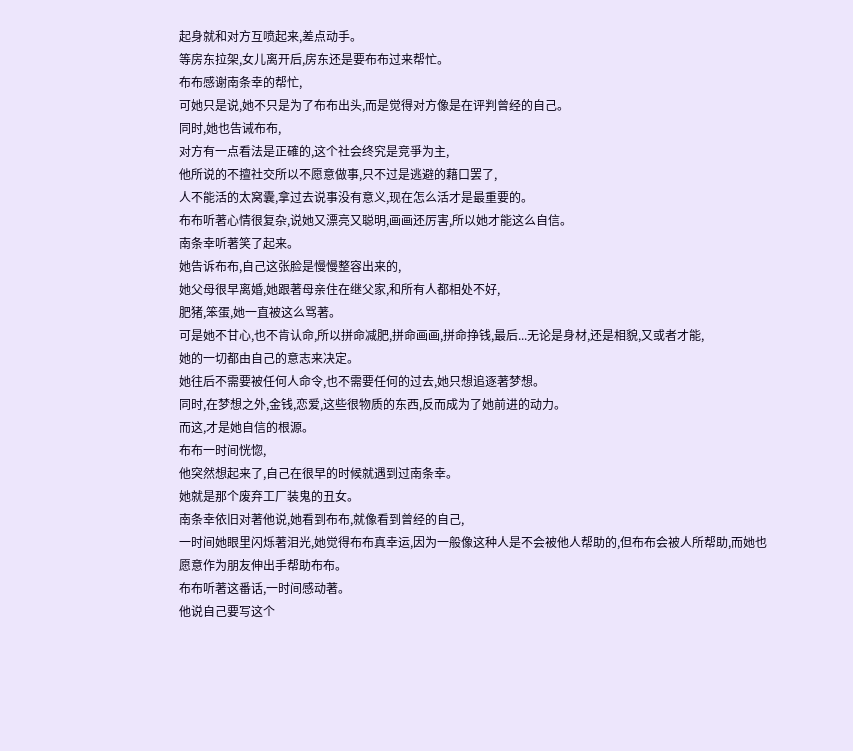起身就和对方互喷起来,差点动手。
等房东拉架,女儿离开后,房东还是要布布过来帮忙。
布布感谢南条幸的帮忙,
可她只是说,她不只是为了布布出头,而是觉得对方像是在评判曾经的自己。
同时,她也告诫布布,
对方有一点看法是正確的,这个社会终究是竞爭为主,
他所说的不擅社交所以不愿意做事,只不过是逃避的藉口罢了,
人不能活的太窝囊,拿过去说事没有意义,现在怎么活才是最重要的。
布布听著心情很复杂,说她又漂亮又聪明,画画还厉害,所以她才能这么自信。
南条幸听著笑了起来。
她告诉布布,自己这张脸是慢慢整容出来的,
她父母很早离婚,她跟著母亲住在继父家,和所有人都相处不好,
肥猪,笨蛋,她一直被这么骂著。
可是她不甘心,也不肯认命,所以拼命减肥,拼命画画,拼命挣钱,最后...无论是身材,还是相貌,又或者才能,
她的一切都由自己的意志来决定。
她往后不需要被任何人命令,也不需要任何的过去,她只想追逐著梦想。
同时,在梦想之外,金钱,恋爱,这些很物质的东西,反而成为了她前进的动力。
而这,才是她自信的根源。
布布一时间恍惚,
他突然想起来了,自己在很早的时候就遇到过南条幸。
她就是那个废弃工厂装鬼的丑女。
南条幸依旧对著他说,她看到布布,就像看到曾经的自己,
一时间她眼里闪烁著泪光,她觉得布布真幸运,因为一般像这种人是不会被他人帮助的,但布布会被人所帮助,而她也愿意作为朋友伸出手帮助布布。
布布听著这番话,一时间感动著。
他说自己要写这个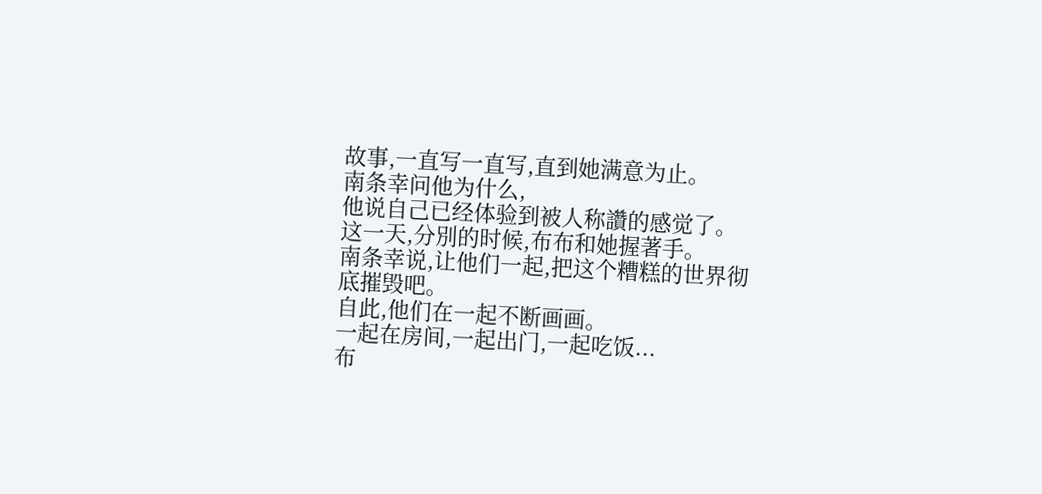故事,一直写一直写,直到她满意为止。
南条幸问他为什么,
他说自己已经体验到被人称讚的感觉了。
这一天,分別的时候,布布和她握著手。
南条幸说,让他们一起,把这个糟糕的世界彻底摧毁吧。
自此,他们在一起不断画画。
一起在房间,一起出门,一起吃饭...
布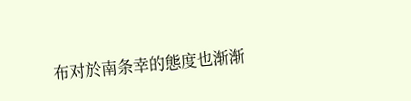布对於南条幸的態度也渐渐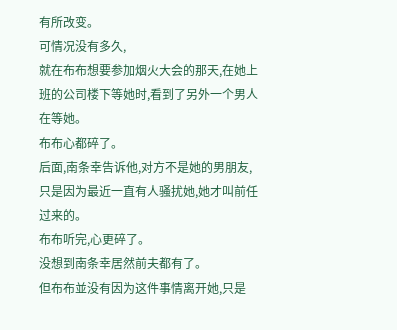有所改变。
可情况没有多久,
就在布布想要参加烟火大会的那天,在她上班的公司楼下等她时,看到了另外一个男人在等她。
布布心都碎了。
后面,南条幸告诉他,对方不是她的男朋友,只是因为最近一直有人骚扰她,她才叫前任过来的。
布布听完,心更碎了。
没想到南条幸居然前夫都有了。
但布布並没有因为这件事情离开她,只是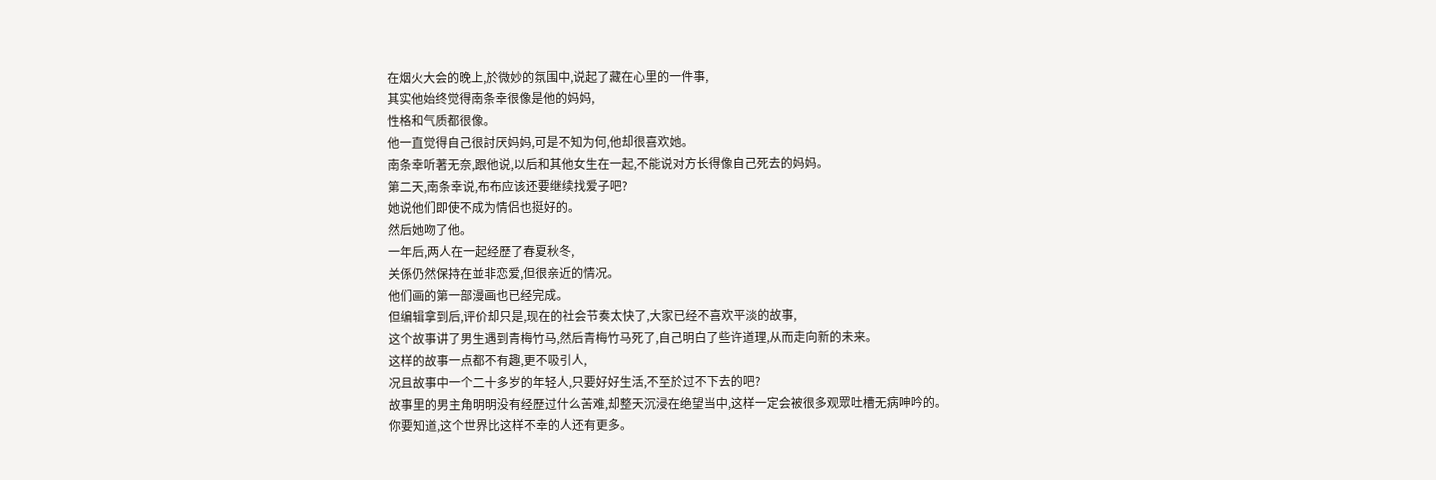在烟火大会的晚上,於微妙的氛围中,说起了藏在心里的一件事,
其实他始终觉得南条幸很像是他的妈妈,
性格和气质都很像。
他一直觉得自己很討厌妈妈,可是不知为何,他却很喜欢她。
南条幸听著无奈,跟他说,以后和其他女生在一起,不能说对方长得像自己死去的妈妈。
第二天,南条幸说,布布应该还要继续找爱子吧?
她说他们即使不成为情侣也挺好的。
然后她吻了他。
一年后,两人在一起经歷了春夏秋冬,
关係仍然保持在並非恋爱,但很亲近的情况。
他们画的第一部漫画也已经完成。
但编辑拿到后,评价却只是,现在的社会节奏太快了,大家已经不喜欢平淡的故事,
这个故事讲了男生遇到青梅竹马,然后青梅竹马死了,自己明白了些许道理,从而走向新的未来。
这样的故事一点都不有趣,更不吸引人,
况且故事中一个二十多岁的年轻人,只要好好生活,不至於过不下去的吧?
故事里的男主角明明没有经歷过什么苦难,却整天沉浸在绝望当中,这样一定会被很多观眾吐槽无病呻吟的。
你要知道,这个世界比这样不幸的人还有更多。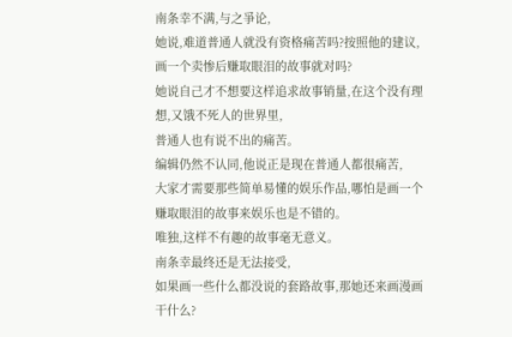南条幸不满,与之爭论,
她说,难道普通人就没有资格痛苦吗?按照他的建议,画一个卖惨后赚取眼泪的故事就对吗?
她说自己才不想要这样追求故事销量,在这个没有理想,又饿不死人的世界里,
普通人也有说不出的痛苦。
编辑仍然不认同,他说正是现在普通人都很痛苦,
大家才需要那些简单易懂的娱乐作品,哪怕是画一个赚取眼泪的故事来娱乐也是不错的。
唯独,这样不有趣的故事毫无意义。
南条幸最终还是无法接受,
如果画一些什么都没说的套路故事,那她还来画漫画干什么?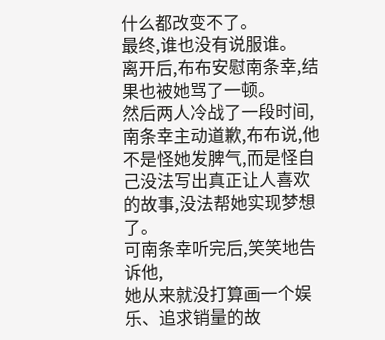什么都改变不了。
最终,谁也没有说服谁。
离开后,布布安慰南条幸,结果也被她骂了一顿。
然后两人冷战了一段时间,
南条幸主动道歉,布布说,他不是怪她发脾气,而是怪自己没法写出真正让人喜欢的故事,没法帮她实现梦想了。
可南条幸听完后,笑笑地告诉他,
她从来就没打算画一个娱乐、追求销量的故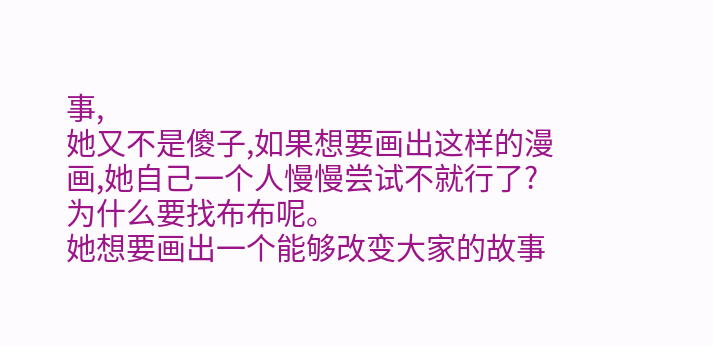事,
她又不是傻子,如果想要画出这样的漫画,她自己一个人慢慢尝试不就行了?
为什么要找布布呢。
她想要画出一个能够改变大家的故事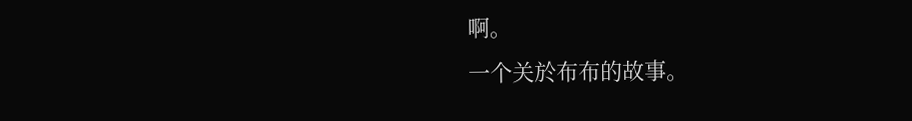啊。
一个关於布布的故事。